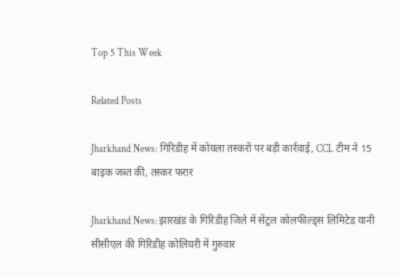Top 5 This Week

Related Posts

Jharkhand News: गिरिडीह में कोयला तस्करों पर बड़ी कार्रवाई, CCL टीम ने 15 बाइक जब्त कीं, तस्कर फरार

Jharkhand News: झारखंड के गिरिडीह जिले में सेंट्रल कोलफील्ड्स लिमिटेड यानी सीसीएल की गिरिडीह कोलियरी में गुरुवार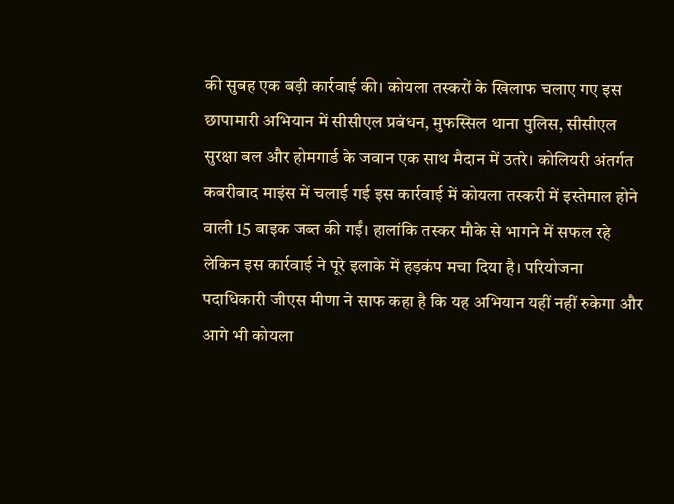की सुबह एक बड़ी कार्रवाई की। कोयला तस्करों के खिलाफ चलाए गए इस छापामारी अभियान में सीसीएल प्रबंधन, मुफस्सिल थाना पुलिस, सीसीएल सुरक्षा बल और होमगार्ड के जवान एक साथ मैदान में उतरे। कोलियरी अंतर्गत कबरीबाद माइंस में चलाई गई इस कार्रवाई में कोयला तस्करी में इस्तेमाल होने वाली 15 बाइक जब्त की गईं। हालांकि तस्कर मौके से भागने में सफल रहे लेकिन इस कार्रवाई ने पूरे इलाके में हड़कंप मचा दिया है। परियोजना पदाधिकारी जीएस मीणा ने साफ कहा है कि यह अभियान यहीं नहीं रुकेगा और आगे भी कोयला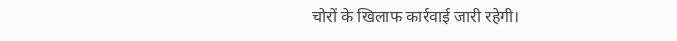चोरों के खिलाफ कार्रवाई जारी रहेगी।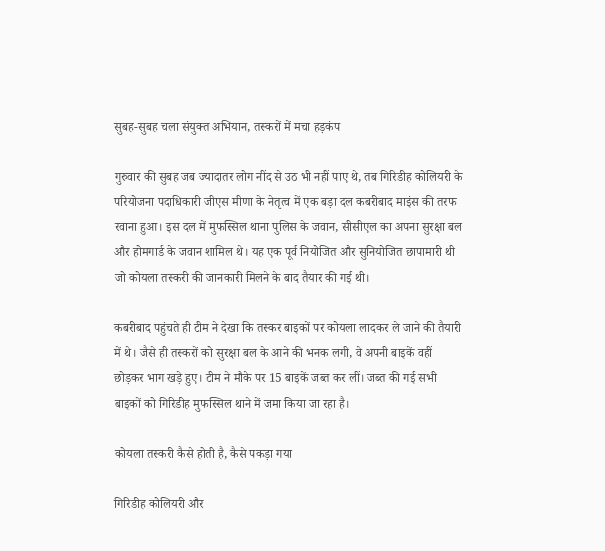सुबह-सुबह चला संयुक्त अभियान, तस्करों में मचा हड़कंप

गुरुवार की सुबह जब ज्यादातर लोग नींद से उठ भी नहीं पाए थे, तब गिरिडीह कोलियरी के परियोजना पदाधिकारी जीएस मीणा के नेतृत्व में एक बड़ा दल कबरीबाद माइंस की तरफ रवाना हुआ। इस दल में मुफस्सिल थाना पुलिस के जवान, सीसीएल का अपना सुरक्षा बल और होमगार्ड के जवान शामिल थे। यह एक पूर्व नियोजित और सुनियोजित छापामारी थी जो कोयला तस्करी की जानकारी मिलने के बाद तैयार की गई थी।

कबरीबाद पहुंचते ही टीम ने देखा कि तस्कर बाइकों पर कोयला लादकर ले जाने की तैयारी में थे। जैसे ही तस्करों को सुरक्षा बल के आने की भनक लगी, वे अपनी बाइकें वहीं छोड़कर भाग खड़े हुए। टीम ने मौके पर 15 बाइकें जब्त कर लीं। जब्त की गई सभी बाइकों को गिरिडीह मुफस्सिल थाने में जमा किया जा रहा है।

कोयला तस्करी कैसे होती है, कैसे पकड़ा गया

गिरिडीह कोलियरी और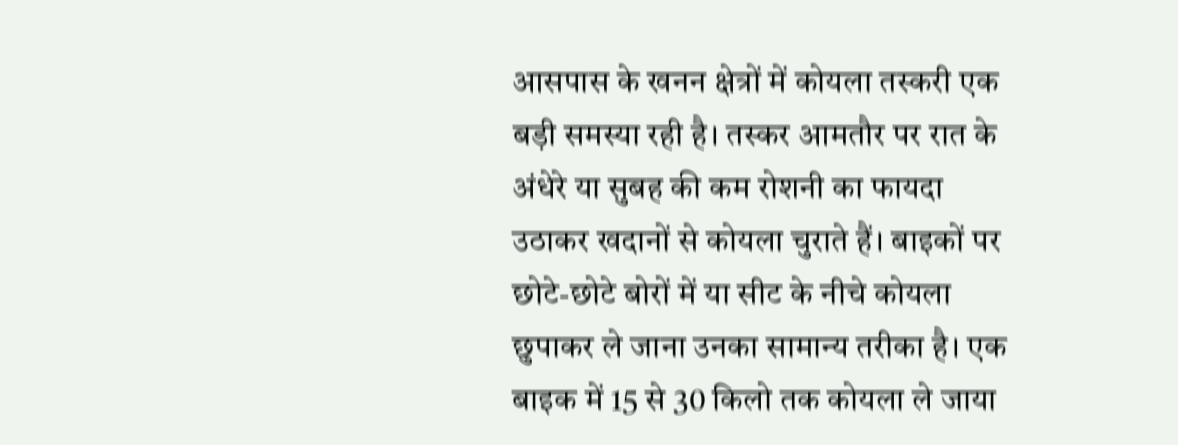आसपास के खनन क्षेत्रों में कोयला तस्करी एक बड़ी समस्या रही है। तस्कर आमतौर पर रात के अंधेरे या सुबह की कम रोशनी का फायदा उठाकर खदानों से कोयला चुराते हैं। बाइकों पर छोटे-छोटे बोरों में या सीट के नीचे कोयला छुपाकर ले जाना उनका सामान्य तरीका है। एक बाइक में 15 से 30 किलो तक कोयला ले जाया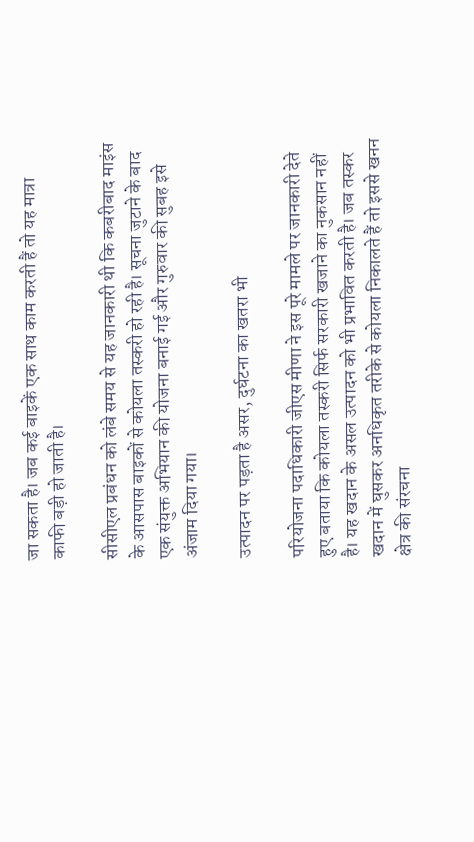जा सकता है। जब कई बाइकें एक साथ काम करती हैं तो यह मात्रा काफी बड़ी हो जाती है।

सीसीएल प्रबंधन को लंबे समय से यह जानकारी थी कि कबरीबाद माइंस के आसपास बाइकों से कोयला तस्करी हो रही है। सूचना जुटाने के बाद एक संयुक्त अभियान की योजना बनाई गई और गुरुवार की सुबह इसे अंजाम दिया गया।

उत्पादन पर पड़ता है असर, दुर्घटना का खतरा भी

परियोजना पदाधिकारी जीएस मीणा ने इस पूरे मामले पर जानकारी देते हुए बताया कि कोयला तस्करी सिर्फ सरकारी खजाने का नुकसान नहीं है। यह खदान के असल उत्पादन को भी प्रभावित करती है। जब तस्कर खदान में घुसकर अनधिकृत तरीके से कोयला निकालते हैं तो इससे खनन क्षेत्र की संरचना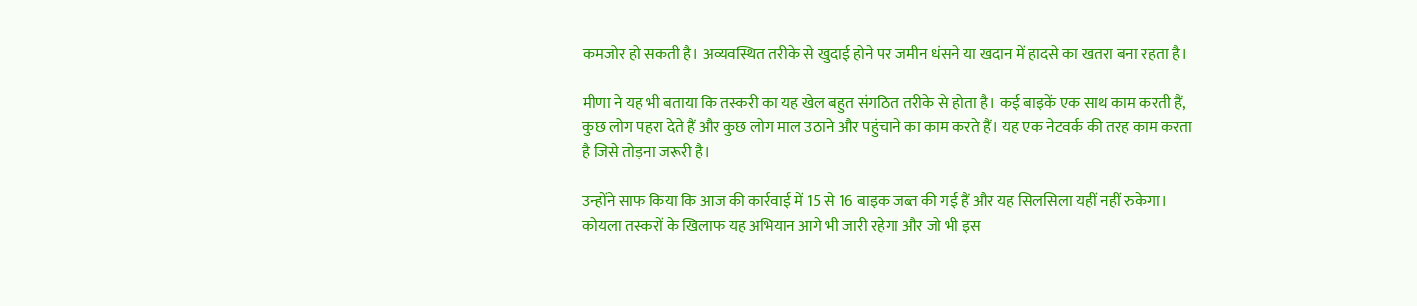कमजोर हो सकती है। अव्यवस्थित तरीके से खुदाई होने पर जमीन धंसने या खदान में हादसे का खतरा बना रहता है।

मीणा ने यह भी बताया कि तस्करी का यह खेल बहुत संगठित तरीके से होता है। कई बाइकें एक साथ काम करती हैं, कुछ लोग पहरा देते हैं और कुछ लोग माल उठाने और पहुंचाने का काम करते हैं। यह एक नेटवर्क की तरह काम करता है जिसे तोड़ना जरूरी है।

उन्होंने साफ किया कि आज की कार्रवाई में 15 से 16 बाइक जब्त की गई हैं और यह सिलसिला यहीं नहीं रुकेगा। कोयला तस्करों के खिलाफ यह अभियान आगे भी जारी रहेगा और जो भी इस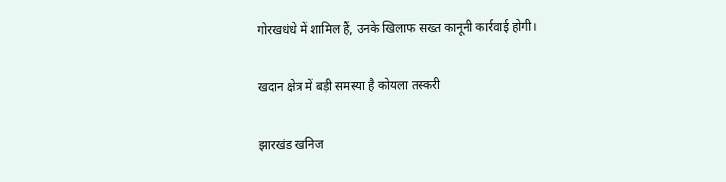गोरखधंधे में शामिल हैं, उनके खिलाफ सख्त कानूनी कार्रवाई होगी।

खदान क्षेत्र में बड़ी समस्या है कोयला तस्करी

झारखंड खनिज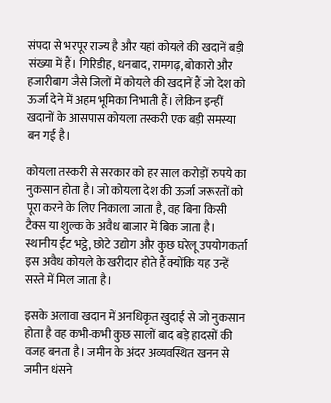संपदा से भरपूर राज्य है और यहां कोयले की खदानें बड़ी संख्या में हैं। गिरिडीह, धनबाद, रामगढ़, बोकारो और हजारीबाग जैसे जिलों में कोयले की खदानें हैं जो देश को ऊर्जा देने में अहम भूमिका निभाती हैं। लेकिन इन्हीं खदानों के आसपास कोयला तस्करी एक बड़ी समस्या बन गई है।

कोयला तस्करी से सरकार को हर साल करोड़ों रुपये का नुकसान होता है। जो कोयला देश की ऊर्जा जरूरतों को पूरा करने के लिए निकाला जाता है, वह बिना किसी टैक्स या शुल्क के अवैध बाजार में बिक जाता है। स्थानीय ईंट भट्ठे, छोटे उद्योग और कुछ घरेलू उपयोगकर्ता इस अवैध कोयले के खरीदार होते हैं क्योंकि यह उन्हें सस्ते में मिल जाता है।

इसके अलावा खदान में अनधिकृत खुदाई से जो नुकसान होता है वह कभी-कभी कुछ सालों बाद बड़े हादसों की वजह बनता है। जमीन के अंदर अव्यवस्थित खनन से जमीन धंसने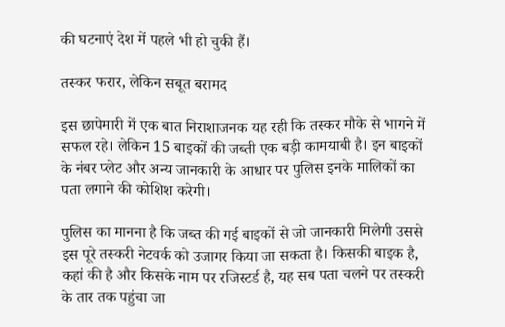की घटनाएं देश में पहले भी हो चुकी हैं।

तस्कर फरार, लेकिन सबूत बरामद

इस छापेमारी में एक बात निराशाजनक यह रही कि तस्कर मौके से भागने में सफल रहे। लेकिन 15 बाइकों की जब्ती एक बड़ी कामयाबी है। इन बाइकों के नंबर प्लेट और अन्य जानकारी के आधार पर पुलिस इनके मालिकों का पता लगाने की कोशिश करेगी।

पुलिस का मानना है कि जब्त की गई बाइकों से जो जानकारी मिलेगी उससे इस पूरे तस्करी नेटवर्क को उजागर किया जा सकता है। किसकी बाइक है, कहां की है और किसके नाम पर रजिस्टर्ड है, यह सब पता चलने पर तस्करी के तार तक पहुंचा जा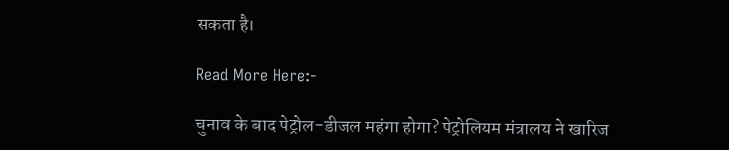सकता है।

Read More Here:-

चुनाव के बाद पेट्रोल-डीजल महंगा होगा? पेट्रोलियम मंत्रालय ने खारिज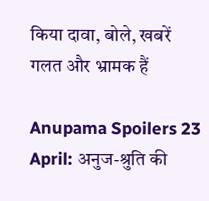किया दावा, बोले, खबरें गलत और भ्रामक हैं

Anupama Spoilers 23 April: अनुज-श्रुति की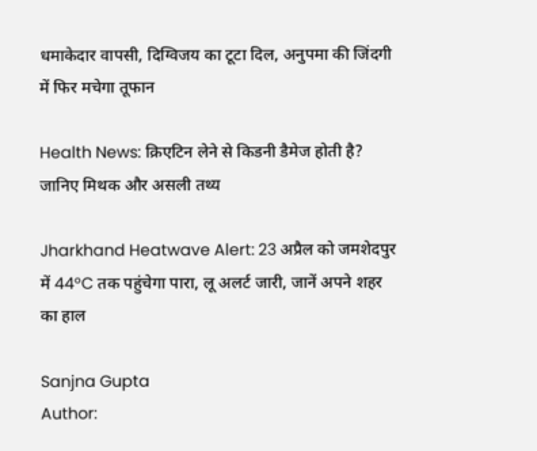धमाकेदार वापसी, दिग्विजय का टूटा दिल, अनुपमा की जिंदगी में फिर मचेगा तूफान

Health News: क्रिएटिन लेने से किडनी डैमेज होती है? जानिए मिथक और असली तथ्य

Jharkhand Heatwave Alert: 23 अप्रैल को जमशेदपुर में 44°C तक पहुंचेगा पारा, लू अलर्ट जारी, जानें अपने शहर का हाल

Sanjna Gupta
Author: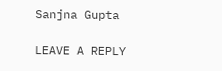Sanjna Gupta

LEAVE A REPLY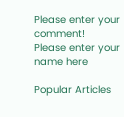Please enter your comment!
Please enter your name here

Popular Articles